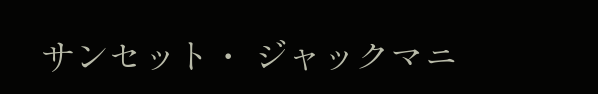サンセット・ ジャックマニ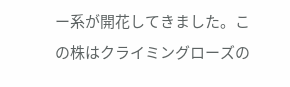ー系が開花してきました。この株はクライミングローズの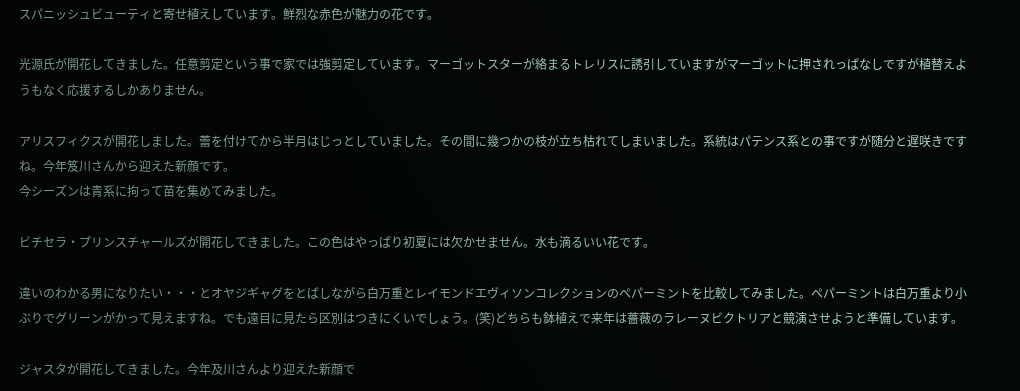スパニッシュビューティと寄せ植えしています。鮮烈な赤色が魅力の花です。

光源氏が開花してきました。任意剪定という事で家では強剪定しています。マーゴットスターが絡まるトレリスに誘引していますがマーゴットに押されっぱなしですが植替えようもなく応援するしかありません。

アリスフィクスが開花しました。蕾を付けてから半月はじっとしていました。その間に幾つかの枝が立ち枯れてしまいました。系統はパテンス系との事ですが随分と遅咲きですね。今年笈川さんから迎えた新顔です。
今シーズンは青系に拘って苗を集めてみました。

ビチセラ・プリンスチャールズが開花してきました。この色はやっぱり初夏には欠かせません。水も滴るいい花です。

違いのわかる男になりたい・・・とオヤジギャグをとばしながら白万重とレイモンドエヴィソンコレクションのペパーミントを比較してみました。ペパーミントは白万重より小ぶりでグリーンがかって見えますね。でも遠目に見たら区別はつきにくいでしょう。(笑)どちらも鉢植えで来年は薔薇のラレーヌビクトリアと競演させようと準備しています。

ジャスタが開花してきました。今年及川さんより迎えた新顔で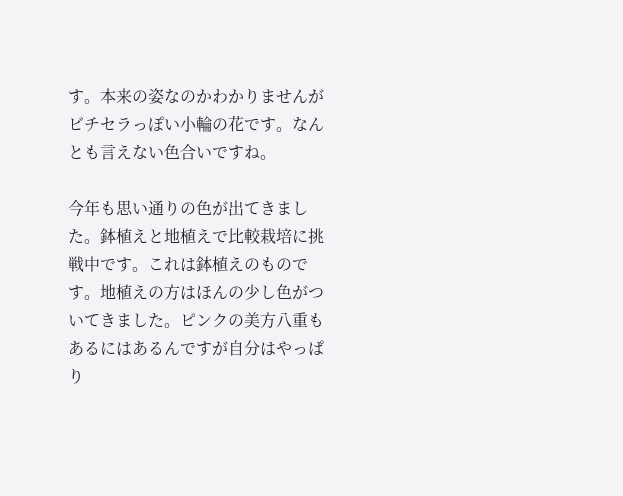す。本来の姿なのかわかりませんがビチセラっぽい小輪の花です。なんとも言えない色合いですね。

今年も思い通りの色が出てきました。鉢植えと地植えで比較栽培に挑戦中です。これは鉢植えのものです。地植えの方はほんの少し色がついてきました。ピンクの美方八重もあるにはあるんですが自分はやっぱり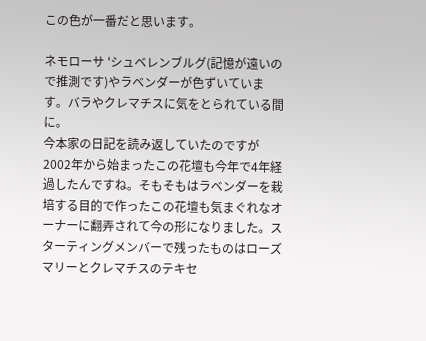この色が一番だと思います。

ネモローサ 'シュベレンブルグ(記憶が遠いので推測です)やラベンダーが色ずいています。バラやクレマチスに気をとられている間に。
今本家の日記を読み返していたのですが2002年から始まったこの花壇も今年で4年経過したんですね。そもそもはラベンダーを栽培する目的で作ったこの花壇も気まぐれなオーナーに翻弄されて今の形になりました。スターティングメンバーで残ったものはローズマリーとクレマチスのテキセ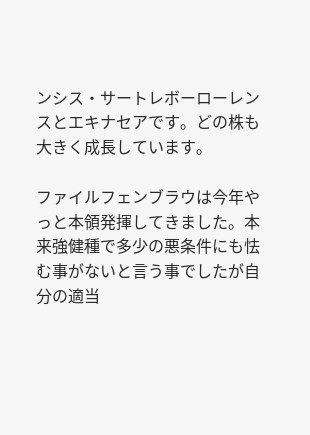ンシス・サートレボーローレンスとエキナセアです。どの株も大きく成長しています。

ファイルフェンブラウは今年やっと本領発揮してきました。本来強健種で多少の悪条件にも怯む事がないと言う事でしたが自分の適当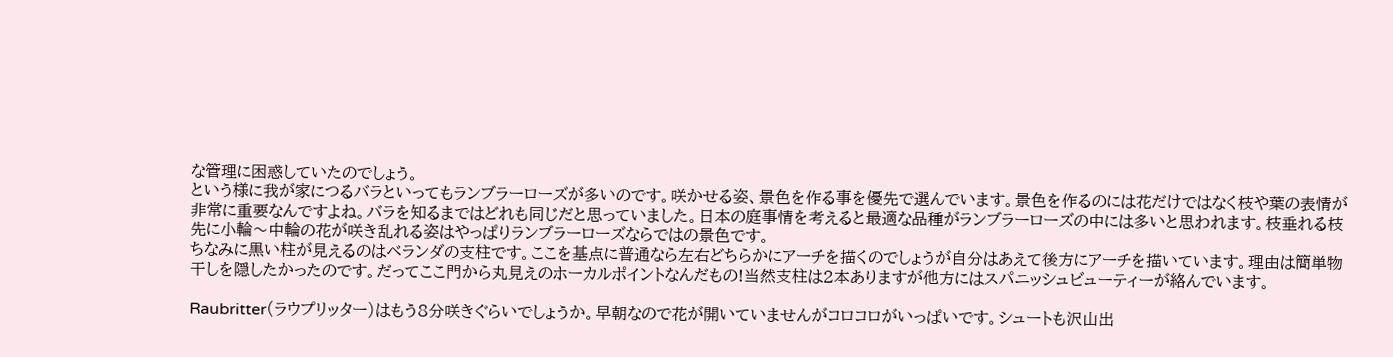な管理に困惑していたのでしょう。
という様に我が家につるバラといってもランブラーローズが多いのです。咲かせる姿、景色を作る事を優先で選んでいます。景色を作るのには花だけではなく枝や葉の表情が非常に重要なんですよね。バラを知るまではどれも同じだと思っていました。日本の庭事情を考えると最適な品種がランブラーローズの中には多いと思われます。枝垂れる枝先に小輪〜中輪の花が咲き乱れる姿はやっぱりランブラーローズならではの景色です。
ちなみに黒い柱が見えるのはベランダの支柱です。ここを基点に普通なら左右どちらかにアーチを描くのでしょうが自分はあえて後方にアーチを描いています。理由は簡単物干しを隠したかったのです。だってここ門から丸見えのホーカルポイントなんだもの!当然支柱は2本ありますが他方にはスパニッシュビューティーが絡んでいます。

Raubritter(ラウプリッター)はもう8分咲きぐらいでしょうか。早朝なので花が開いていませんがコロコロがいっぱいです。シュートも沢山出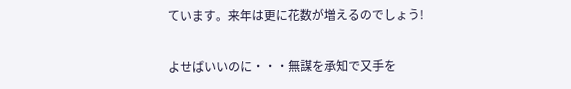ています。来年は更に花数が増えるのでしょう!

よせばいいのに・・・無謀を承知で又手を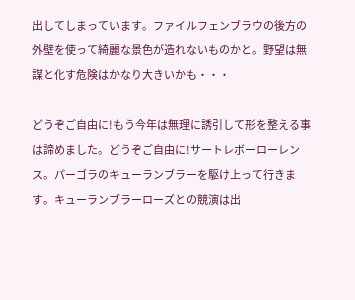出してしまっています。ファイルフェンブラウの後方の外壁を使って綺麗な景色が造れないものかと。野望は無謀と化す危険はかなり大きいかも・・・

どうぞご自由に!もう今年は無理に誘引して形を整える事は諦めました。どうぞご自由に!サートレボーローレンス。パーゴラのキューランブラーを駆け上って行きます。キューランブラーローズとの競演は出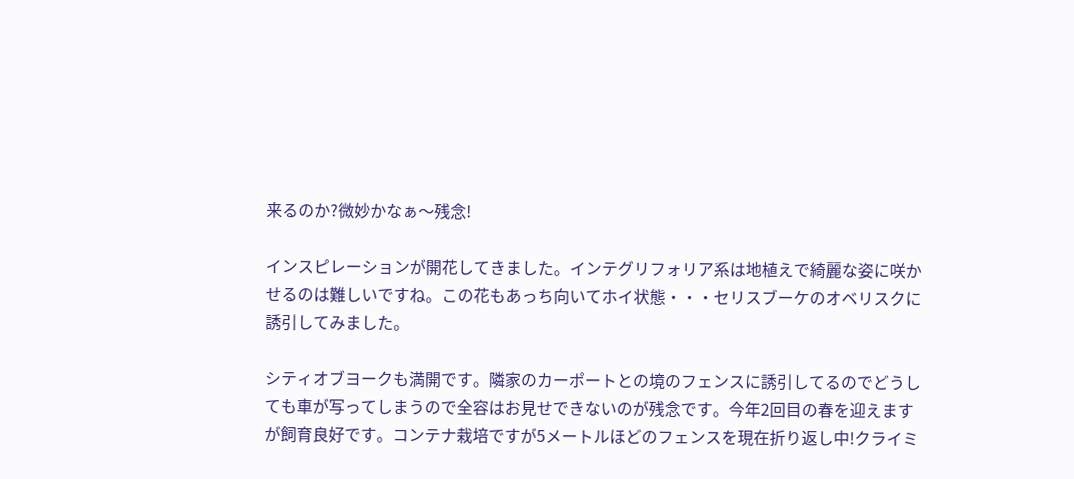来るのか?微妙かなぁ〜残念!

インスピレーションが開花してきました。インテグリフォリア系は地植えで綺麗な姿に咲かせるのは難しいですね。この花もあっち向いてホイ状態・・・セリスブーケのオベリスクに誘引してみました。

シティオブヨークも満開です。隣家のカーポートとの境のフェンスに誘引してるのでどうしても車が写ってしまうので全容はお見せできないのが残念です。今年2回目の春を迎えますが飼育良好です。コンテナ栽培ですが5メートルほどのフェンスを現在折り返し中!クライミ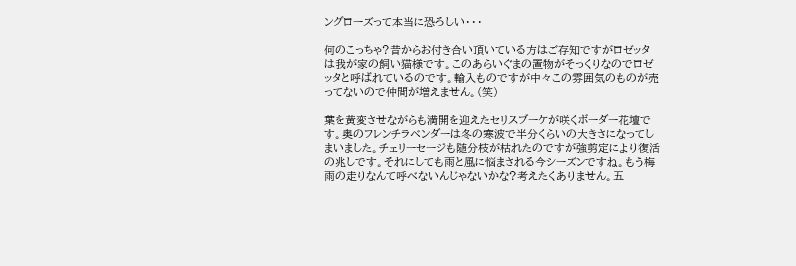ングローズって本当に恐ろしい・・・

何のこっちゃ?昔からお付き合い頂いている方はご存知ですがロゼッタは我が家の飼い猫様です。このあらいぐまの置物がそっくりなのでロゼッタと呼ばれているのです。輸入ものですが中々この雰囲気のものが売ってないので仲間が増えません。(笑)

葉を黄変させながらも満開を迎えたセリスブーケが咲くボーダー花壇です。奥のフレンチラベンダーは冬の寒波で半分くらいの大きさになってしまいました。チェリーセージも随分枝が枯れたのですが強剪定により復活の兆しです。それにしても雨と風に悩まされる今シーズンですね。もう梅雨の走りなんて呼べないんじゃないかな?考えたくありません。五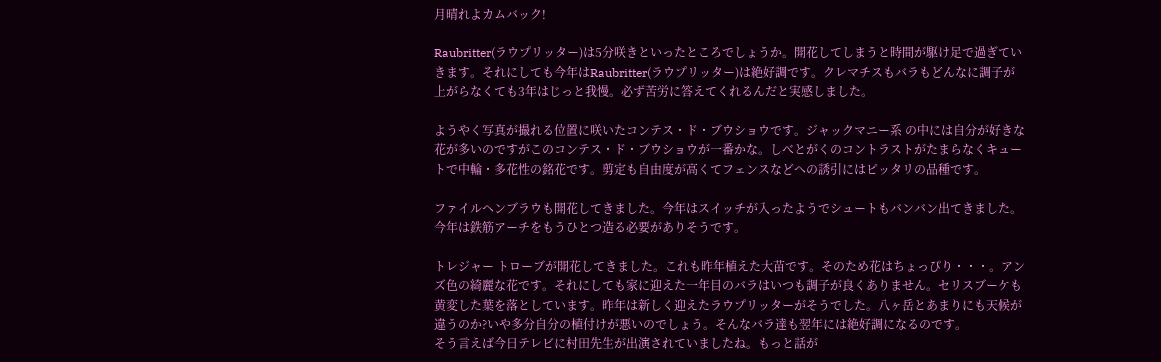月晴れよカムバック!

Raubritter(ラウプリッター)は5分咲きといったところでしょうか。開花してしまうと時間が駆け足で過ぎていきます。それにしても今年はRaubritter(ラウプリッター)は絶好調です。クレマチスもバラもどんなに調子が上がらなくても3年はじっと我慢。必ず苦労に答えてくれるんだと実感しました。

ようやく写真が撮れる位置に咲いたコンテス・ド・ブウショウです。ジャックマニー系 の中には自分が好きな花が多いのですがこのコンテス・ド・ブウショウが一番かな。しべとがくのコントラストがたまらなくキュートで中輪・多花性の銘花です。剪定も自由度が高くてフェンスなどへの誘引にはピッタリの品種です。

ファイルヘンブラウも開花してきました。今年はスイッチが入ったようでシュートもバンバン出てきました。今年は鉄筋アーチをもうひとつ造る必要がありそうです。

トレジャー トローブが開花してきました。これも昨年植えた大苗です。そのため花はちょっぴり・・・。アンズ色の綺麗な花です。それにしても家に迎えた一年目のバラはいつも調子が良くありません。セリスブーケも黄変した葉を落としています。昨年は新しく迎えたラウプリッターがそうでした。八ヶ岳とあまりにも天候が違うのか?いや多分自分の植付けが悪いのでしょう。そんなバラ達も翌年には絶好調になるのです。
そう言えば今日テレビに村田先生が出演されていましたね。もっと話が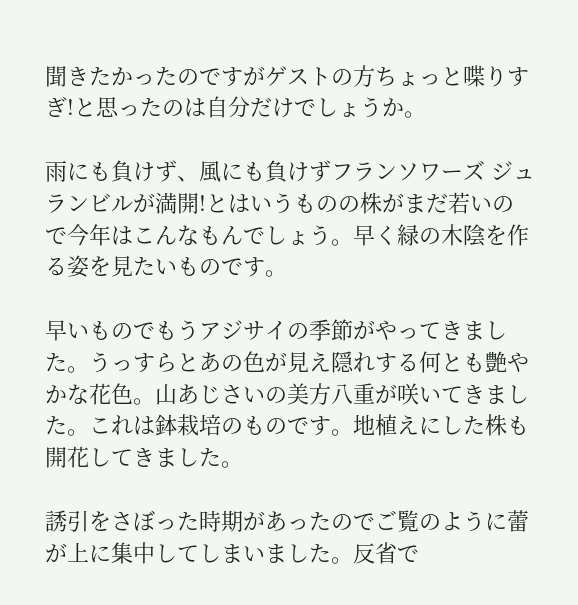聞きたかったのですがゲストの方ちょっと喋りすぎ!と思ったのは自分だけでしょうか。

雨にも負けず、風にも負けずフランソワーズ ジュランビルが満開!とはいうものの株がまだ若いので今年はこんなもんでしょう。早く緑の木陰を作る姿を見たいものです。

早いものでもうアジサイの季節がやってきました。うっすらとあの色が見え隠れする何とも艶やかな花色。山あじさいの美方八重が咲いてきました。これは鉢栽培のものです。地植えにした株も開花してきました。

誘引をさぼった時期があったのでご覧のように蕾が上に集中してしまいました。反省で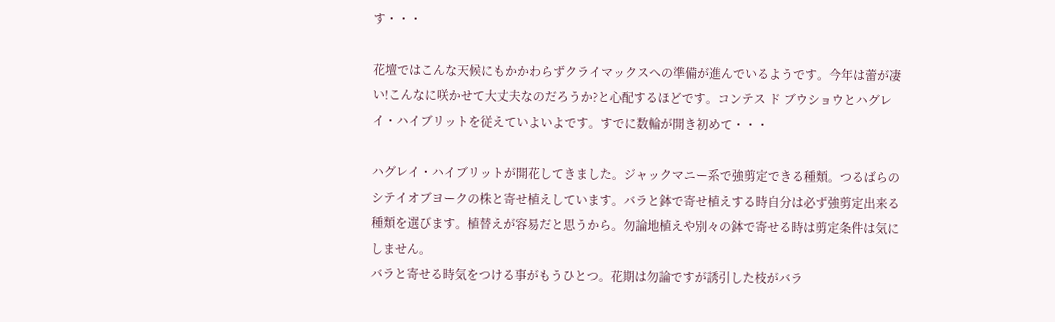す・・・

花壇ではこんな天候にもかかわらずクライマックスへの準備が進んでいるようです。今年は蕾が凄い!こんなに咲かせて大丈夫なのだろうか?と心配するほどです。コンテス ド ブウショウとハグレイ・ハイブリットを従えていよいよです。すでに数輪が開き初めて・・・

ハグレイ・ハイブリットが開花してきました。ジャックマニー系で強剪定できる種類。つるばらのシテイオブヨークの株と寄せ植えしています。バラと鉢で寄せ植えする時自分は必ず強剪定出来る種類を選びます。植替えが容易だと思うから。勿論地植えや別々の鉢で寄せる時は剪定条件は気にしません。
バラと寄せる時気をつける事がもうひとつ。花期は勿論ですが誘引した枝がバラ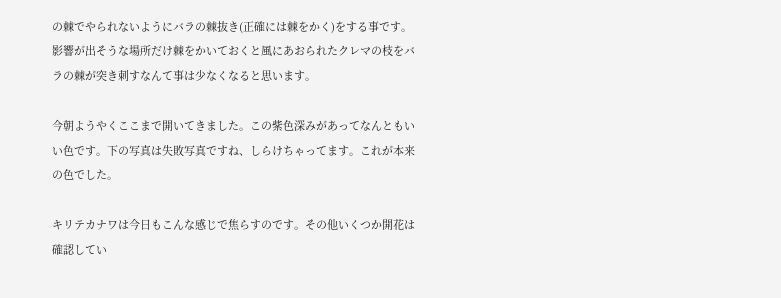の棘でやられないようにバラの棘抜き(正確には棘をかく)をする事です。影響が出そうな場所だけ棘をかいておくと風にあおられたクレマの枝をバラの棘が突き刺すなんて事は少なくなると思います。

今朝ようやくここまで開いてきました。この紫色深みがあってなんともいい色です。下の写真は失敗写真ですね、しらけちゃってます。これが本来の色でした。

キリテカナワは今日もこんな感じで焦らすのです。その他いくつか開花は確認してい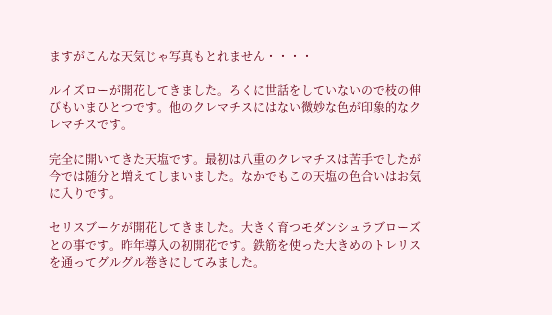ますがこんな天気じゃ写真もとれません・・・・

ルイズローが開花してきました。ろくに世話をしていないので枝の伸びもいまひとつです。他のクレマチスにはない微妙な色が印象的なクレマチスです。

完全に開いてきた天塩です。最初は八重のクレマチスは苦手でしたが今では随分と増えてしまいました。なかでもこの天塩の色合いはお気に入りです。

セリスブーケが開花してきました。大きく育つモダンシュラブローズとの事です。昨年導入の初開花です。鉄筋を使った大きめのトレリスを通ってグルグル巻きにしてみました。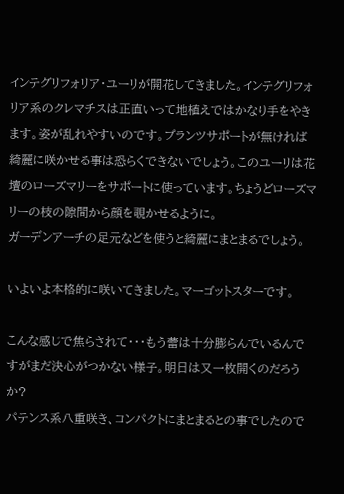インテグリフォリア・ユーリが開花してきました。インテグリフォリア系のクレマチスは正直いって地植えではかなり手をやきます。姿が乱れやすいのです。プランツサポートが無ければ綺麗に咲かせる事は恐らくできないでしょう。このユーリは花壇のローズマリーをサポートに使っています。ちょうどローズマリーの枝の隙間から顔を覗かせるように。
ガーデンアーチの足元などを使うと綺麗にまとまるでしょう。

いよいよ本格的に咲いてきました。マーゴットスターです。

こんな感じで焦らされて・・・もう蕾は十分膨らんでいるんですがまだ決心がつかない様子。明日は又一枚開くのだろうか?
パテンス系八重咲き、コンパクトにまとまるとの事でしたので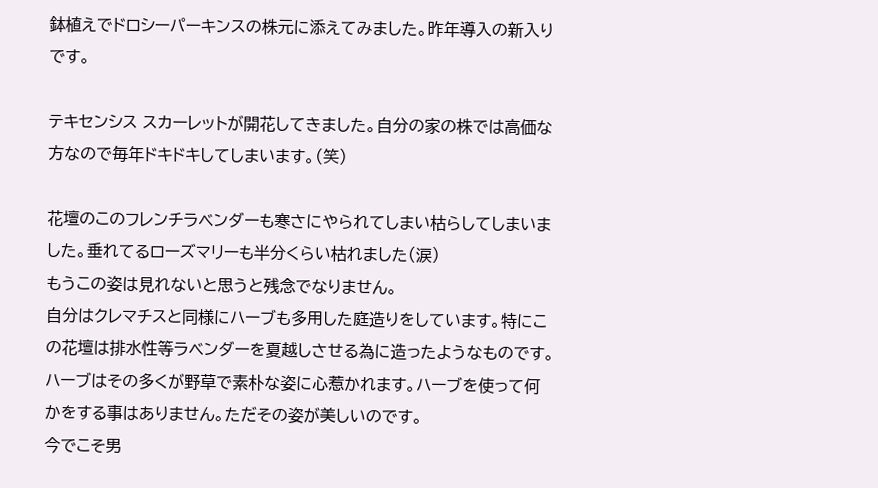鉢植えでドロシーパーキンスの株元に添えてみました。昨年導入の新入りです。

テキセンシス スカーレットが開花してきました。自分の家の株では高価な方なので毎年ドキドキしてしまいます。(笑)

花壇のこのフレンチラベンダーも寒さにやられてしまい枯らしてしまいました。垂れてるローズマリーも半分くらい枯れました(涙)
もうこの姿は見れないと思うと残念でなりません。
自分はクレマチスと同様にハーブも多用した庭造りをしています。特にこの花壇は排水性等ラベンダーを夏越しさせる為に造ったようなものです。
ハーブはその多くが野草で素朴な姿に心惹かれます。ハーブを使って何かをする事はありません。ただその姿が美しいのです。
今でこそ男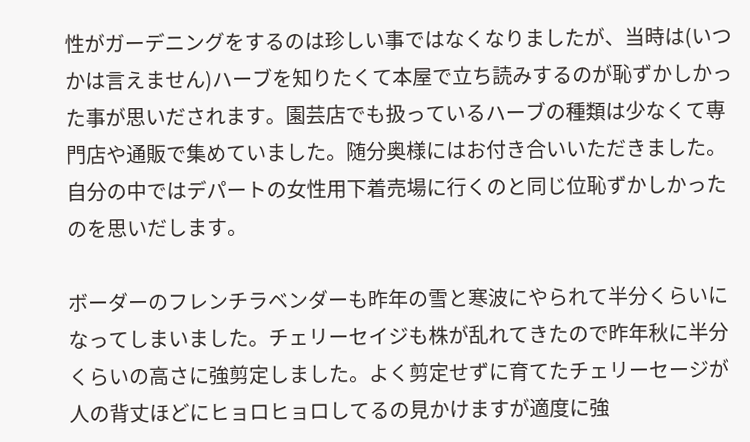性がガーデニングをするのは珍しい事ではなくなりましたが、当時は(いつかは言えません)ハーブを知りたくて本屋で立ち読みするのが恥ずかしかった事が思いだされます。園芸店でも扱っているハーブの種類は少なくて専門店や通販で集めていました。随分奥様にはお付き合いいただきました。
自分の中ではデパートの女性用下着売場に行くのと同じ位恥ずかしかったのを思いだします。

ボーダーのフレンチラベンダーも昨年の雪と寒波にやられて半分くらいになってしまいました。チェリーセイジも株が乱れてきたので昨年秋に半分くらいの高さに強剪定しました。よく剪定せずに育てたチェリーセージが人の背丈ほどにヒョロヒョロしてるの見かけますが適度に強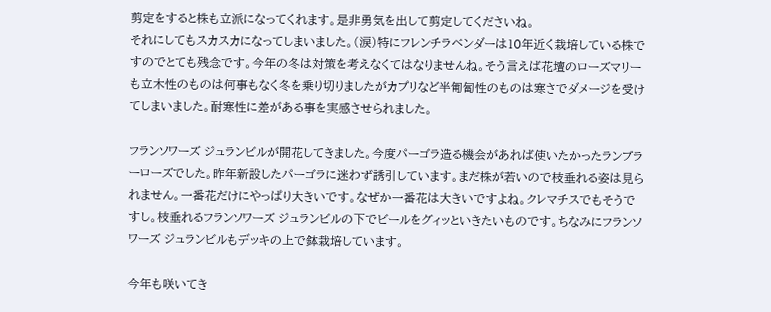剪定をすると株も立派になってくれます。是非勇気を出して剪定してくださいね。
それにしてもスカスカになってしまいました。(涙)特にフレンチラベンダーは10年近く栽培している株ですのでとても残念です。今年の冬は対策を考えなくてはなりませんね。そう言えば花壇のローズマリーも立木性のものは何事もなく冬を乗り切りましたがカプリなど半匍匐性のものは寒さでダメージを受けてしまいました。耐寒性に差がある事を実感させられました。

フランソワーズ ジュランビルが開花してきました。今度パーゴラ造る機会があれば使いたかったランブラーローズでした。昨年新設したパーゴラに迷わず誘引しています。まだ株が若いので枝垂れる姿は見られません。一番花だけにやっぱり大きいです。なぜか一番花は大きいですよね。クレマチスでもそうですし。枝垂れるフランソワーズ ジュランビルの下でビールをグィッといきたいものです。ちなみにフランソワーズ ジュランビルもデッキの上で鉢栽培しています。

今年も咲いてき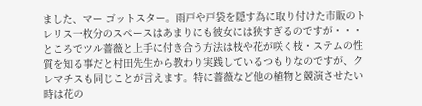ました、マー ゴットスター。雨戸や戸袋を隠す為に取り付けた市販のトレリス一枚分のスペースはあまりにも彼女には狭すぎるのですが・・・
ところでツル薔薇と上手に付き合う方法は枝や花が咲く枝・ステムの性質を知る事だと村田先生から教わり実践しているつもりなのですが、クレマチスも同じことが言えます。特に薔薇など他の植物と競演させたい時は花の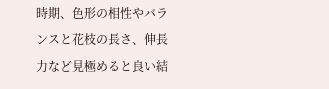時期、色形の相性やバランスと花枝の長さ、伸長力など見極めると良い結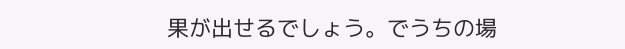果が出せるでしょう。でうちの場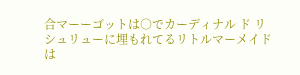合マーーゴットは○でカーディナル ド リシュリューに埋もれてるリトルマーメイドは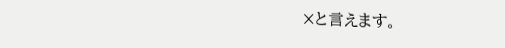×と言えます。